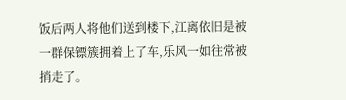饭后两人将他们送到楼下,江离依旧是被一群保镖簇拥着上了车,乐风一如往常被捎走了。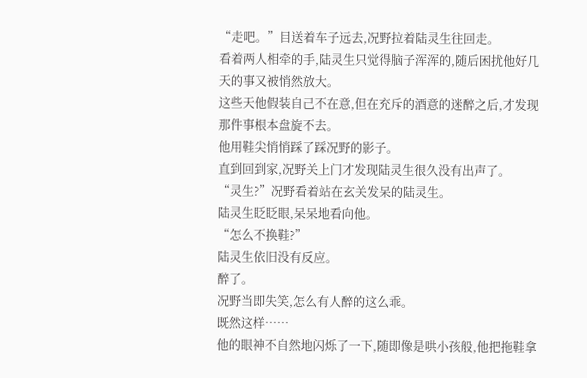“走吧。”目送着车子远去,况野拉着陆灵生往回走。
看着两人相牵的手,陆灵生只觉得脑子浑浑的,随后困扰他好几天的事又被悄然放大。
这些天他假装自己不在意,但在充斥的酒意的迷醉之后,才发现那件事根本盘旋不去。
他用鞋尖悄悄踩了踩况野的影子。
直到回到家,况野关上门才发现陆灵生很久没有出声了。
“灵生?”况野看着站在玄关发呆的陆灵生。
陆灵生眨眨眼,呆呆地看向他。
“怎么不换鞋?”
陆灵生依旧没有反应。
醉了。
况野当即失笑,怎么有人醉的这么乖。
既然这样……
他的眼神不自然地闪烁了一下,随即像是哄小孩般,他把拖鞋拿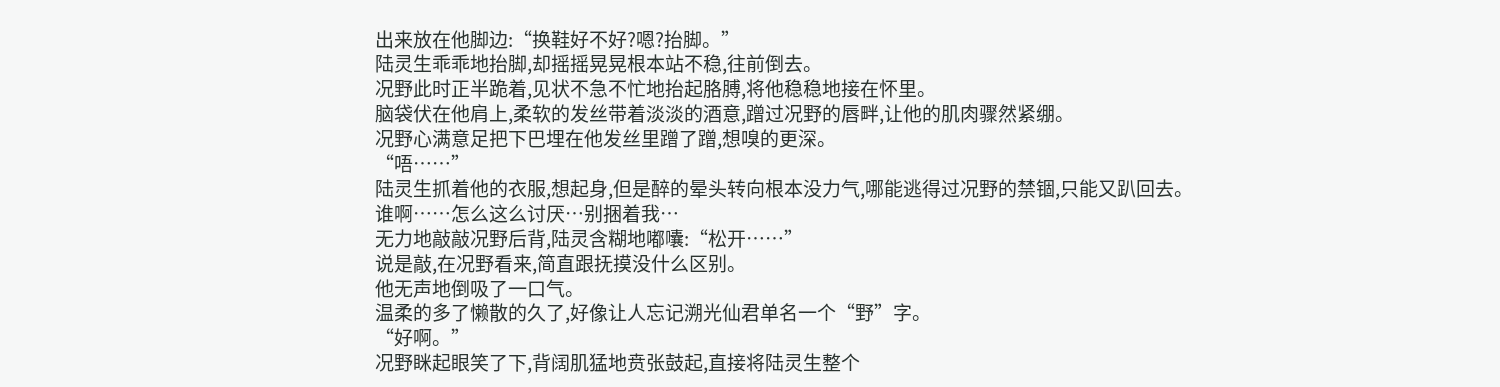出来放在他脚边:“换鞋好不好?嗯?抬脚。”
陆灵生乖乖地抬脚,却摇摇晃晃根本站不稳,往前倒去。
况野此时正半跪着,见状不急不忙地抬起胳膊,将他稳稳地接在怀里。
脑袋伏在他肩上,柔软的发丝带着淡淡的酒意,蹭过况野的唇畔,让他的肌肉骤然紧绷。
况野心满意足把下巴埋在他发丝里蹭了蹭,想嗅的更深。
“唔……”
陆灵生抓着他的衣服,想起身,但是醉的晕头转向根本没力气,哪能逃得过况野的禁锢,只能又趴回去。
谁啊……怎么这么讨厌…别捆着我…
无力地敲敲况野后背,陆灵含糊地嘟囔:“松开……”
说是敲,在况野看来,简直跟抚摸没什么区别。
他无声地倒吸了一口气。
温柔的多了懒散的久了,好像让人忘记溯光仙君单名一个“野”字。
“好啊。”
况野眯起眼笑了下,背阔肌猛地贲张鼓起,直接将陆灵生整个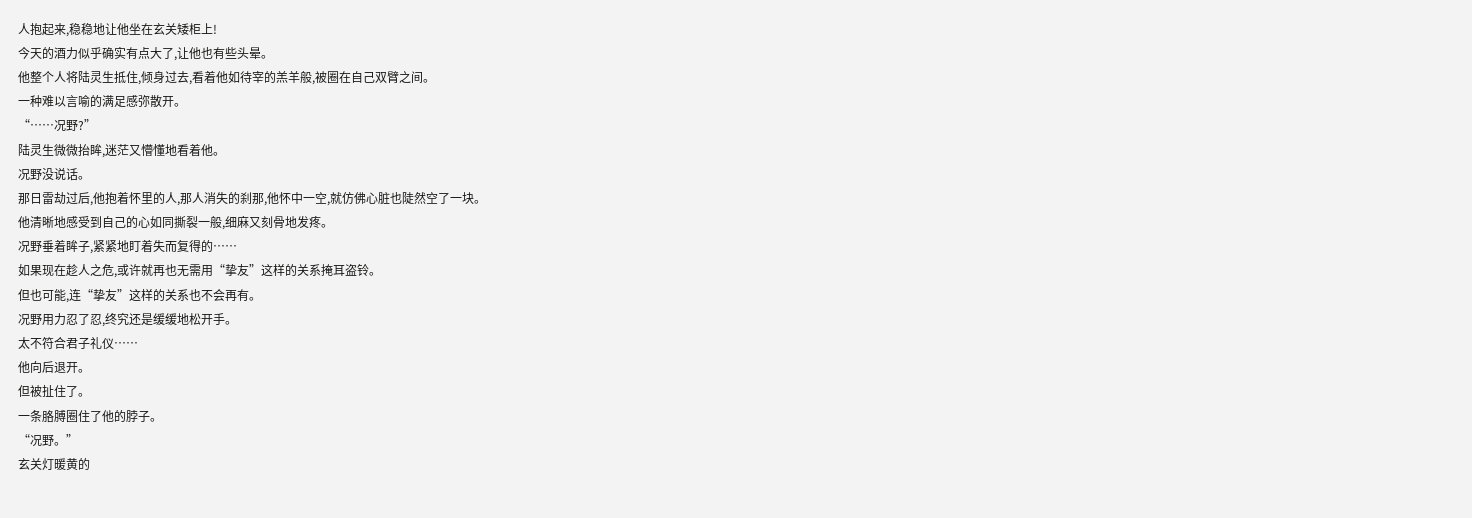人抱起来,稳稳地让他坐在玄关矮柜上!
今天的酒力似乎确实有点大了,让他也有些头晕。
他整个人将陆灵生抵住,倾身过去,看着他如待宰的羔羊般,被圈在自己双臂之间。
一种难以言喻的满足感弥散开。
“……况野?”
陆灵生微微抬眸,迷茫又懵懂地看着他。
况野没说话。
那日雷劫过后,他抱着怀里的人,那人消失的刹那,他怀中一空,就仿佛心脏也陡然空了一块。
他清晰地感受到自己的心如同撕裂一般,细麻又刻骨地发疼。
况野垂着眸子,紧紧地盯着失而复得的……
如果现在趁人之危,或许就再也无需用“挚友”这样的关系掩耳盗铃。
但也可能,连“挚友”这样的关系也不会再有。
况野用力忍了忍,终究还是缓缓地松开手。
太不符合君子礼仪……
他向后退开。
但被扯住了。
一条胳膊圈住了他的脖子。
“况野。”
玄关灯暖黄的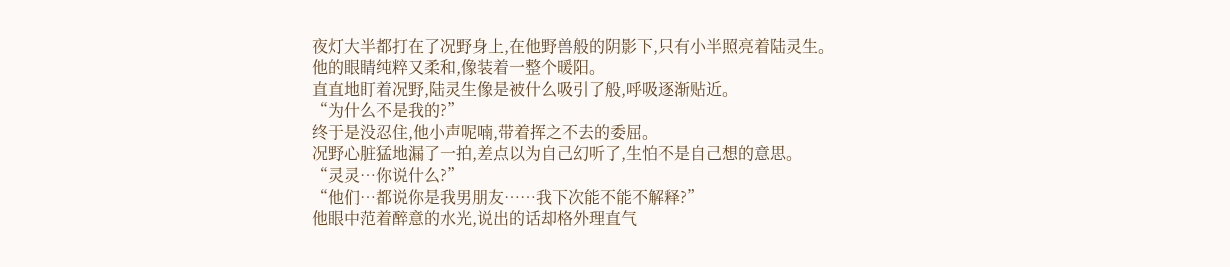夜灯大半都打在了况野身上,在他野兽般的阴影下,只有小半照亮着陆灵生。
他的眼睛纯粹又柔和,像装着一整个暖阳。
直直地盯着况野,陆灵生像是被什么吸引了般,呼吸逐渐贴近。
“为什么不是我的?”
终于是没忍住,他小声呢喃,带着挥之不去的委屈。
况野心脏猛地漏了一拍,差点以为自己幻听了,生怕不是自己想的意思。
“灵灵…你说什么?”
“他们…都说你是我男朋友……我下次能不能不解释?”
他眼中范着醉意的水光,说出的话却格外理直气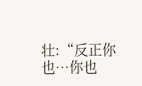壮:“反正你也…你也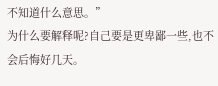不知道什么意思。”
为什么要解释呢?自己要是更卑鄙一些,也不会后悔好几天。